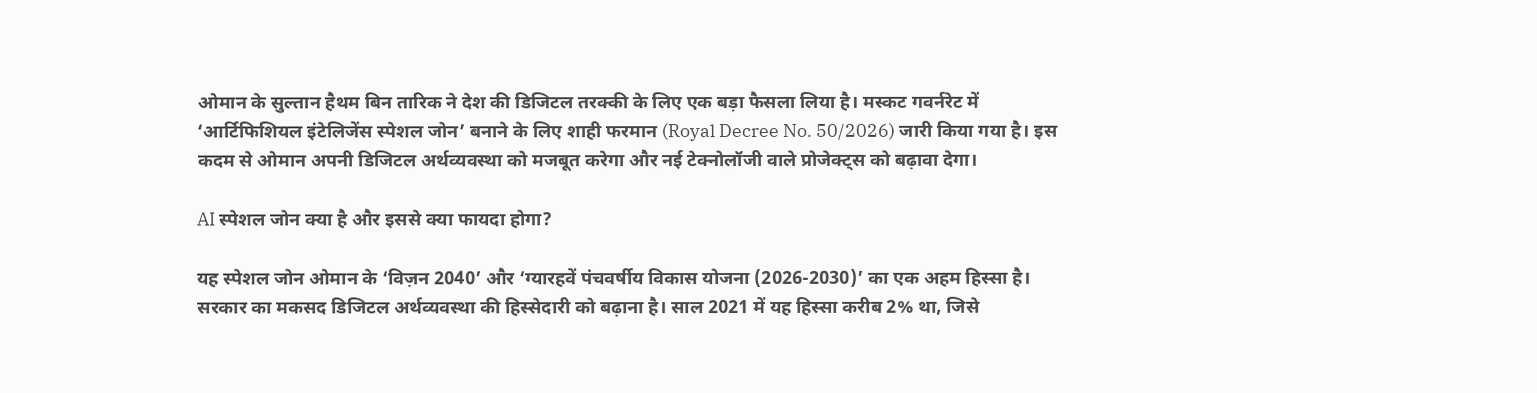ओमान के सुल्तान हैथम बिन तारिक ने देश की डिजिटल तरक्की के लिए एक बड़ा फैसला लिया है। मस्कट गवर्नरेट में ‘आर्टिफिशियल इंटेलिजेंस स्पेशल जोन’ बनाने के लिए शाही फरमान (Royal Decree No. 50/2026) जारी किया गया है। इस कदम से ओमान अपनी डिजिटल अर्थव्यवस्था को मजबूत करेगा और नई टेक्नोलॉजी वाले प्रोजेक्ट्स को बढ़ावा देगा।

AI स्पेशल जोन क्या है और इससे क्या फायदा होगा?

यह स्पेशल जोन ओमान के ‘विज़न 2040’ और ‘ग्यारहवें पंचवर्षीय विकास योजना (2026-2030)’ का एक अहम हिस्सा है। सरकार का मकसद डिजिटल अर्थव्यवस्था की हिस्सेदारी को बढ़ाना है। साल 2021 में यह हिस्सा करीब 2% था, जिसे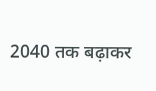2040 तक बढ़ाकर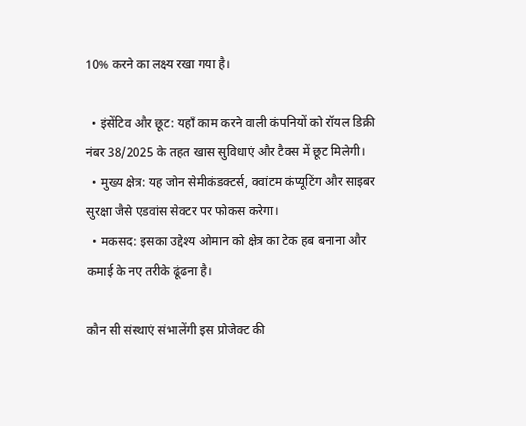10% करने का लक्ष्य रखा गया है।

  • इंसेंटिव और छूट: यहाँ काम करने वाली कंपनियों को रॉयल डिक्री नंबर 38/2025 के तहत खास सुविधाएं और टैक्स में छूट मिलेगी।
  • मुख्य क्षेत्र: यह जोन सेमीकंडक्टर्स, क्वांटम कंप्यूटिंग और साइबर सुरक्षा जैसे एडवांस सेक्टर पर फोकस करेगा।
  • मकसद: इसका उद्देश्य ओमान को क्षेत्र का टेक हब बनाना और कमाई के नए तरीके ढूंढना है।

कौन सी संस्थाएं संभालेंगी इस प्रोजेक्ट की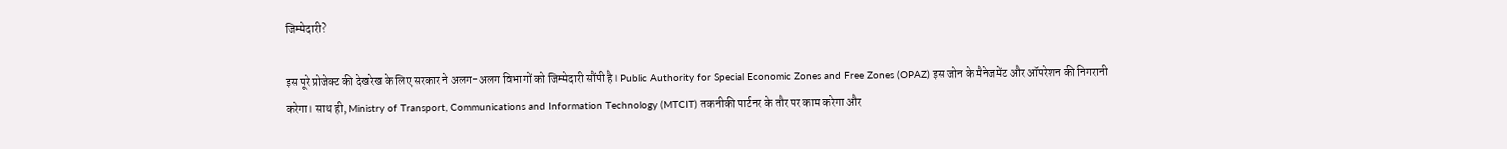जिम्मेदारी?

इस पूरे प्रोजेक्ट की देखरेख के लिए सरकार ने अलग-अलग विभागों को जिम्मेदारी सौंपी है। Public Authority for Special Economic Zones and Free Zones (OPAZ) इस जोन के मैनेजमेंट और ऑपरेशन की निगरानी करेगा। साथ ही, Ministry of Transport, Communications and Information Technology (MTCIT) तकनीकी पार्टनर के तौर पर काम करेगा और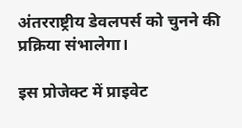अंतरराष्ट्रीय डेवलपर्स को चुनने की प्रक्रिया संभालेगा।

इस प्रोजेक्ट में प्राइवेट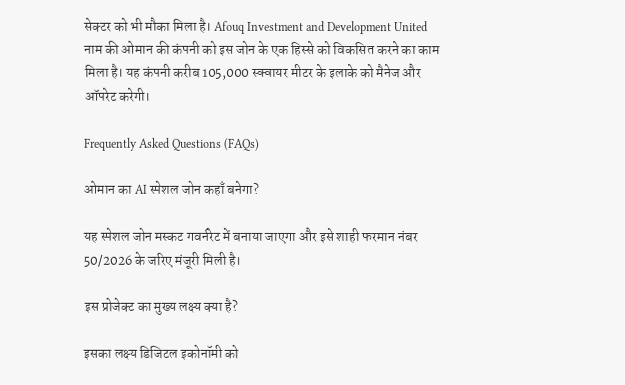सेक्टर को भी मौका मिला है। Afouq Investment and Development United नाम की ओमान की कंपनी को इस जोन के एक हिस्से को विकसित करने का काम मिला है। यह कंपनी करीब 105,000 स्क्वायर मीटर के इलाके को मैनेज और ऑपरेट करेगी।

Frequently Asked Questions (FAQs)

ओमान का AI स्पेशल जोन कहाँ बनेगा?

यह स्पेशल जोन मस्कट गवर्नरेट में बनाया जाएगा और इसे शाही फरमान नंबर 50/2026 के जरिए मंजूरी मिली है।

इस प्रोजेक्ट का मुख्य लक्ष्य क्या है?

इसका लक्ष्य डिजिटल इकोनॉमी को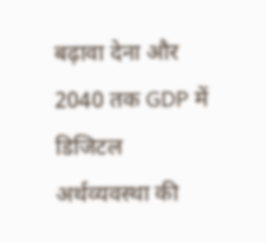बढ़ावा देना और 2040 तक GDP में डिजिटल अर्थव्यवस्था की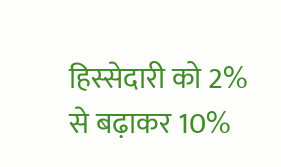हिस्सेदारी को 2% से बढ़ाकर 10%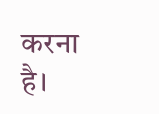करना है।